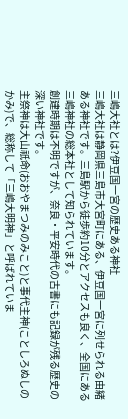三嶋大社とは?伊豆国一宮の歴史ある神社
三嶋大社は静岡県三島市大宮町にある、伊豆国一宮に列せられる由緒ある神社です。三島駅から徒歩約10分とアクセスも良く、全国にある三嶋神社の総本社として知られています。
創建時期は不明ですが、奈良・平安時代の古書にも記録が残る歴史の深い神社です。
主祭神は大山祇命(おおやまつみのみこと)と事代主神(ことしろぬしのかみ)で、総称して「三嶋大明神」と呼ばれていま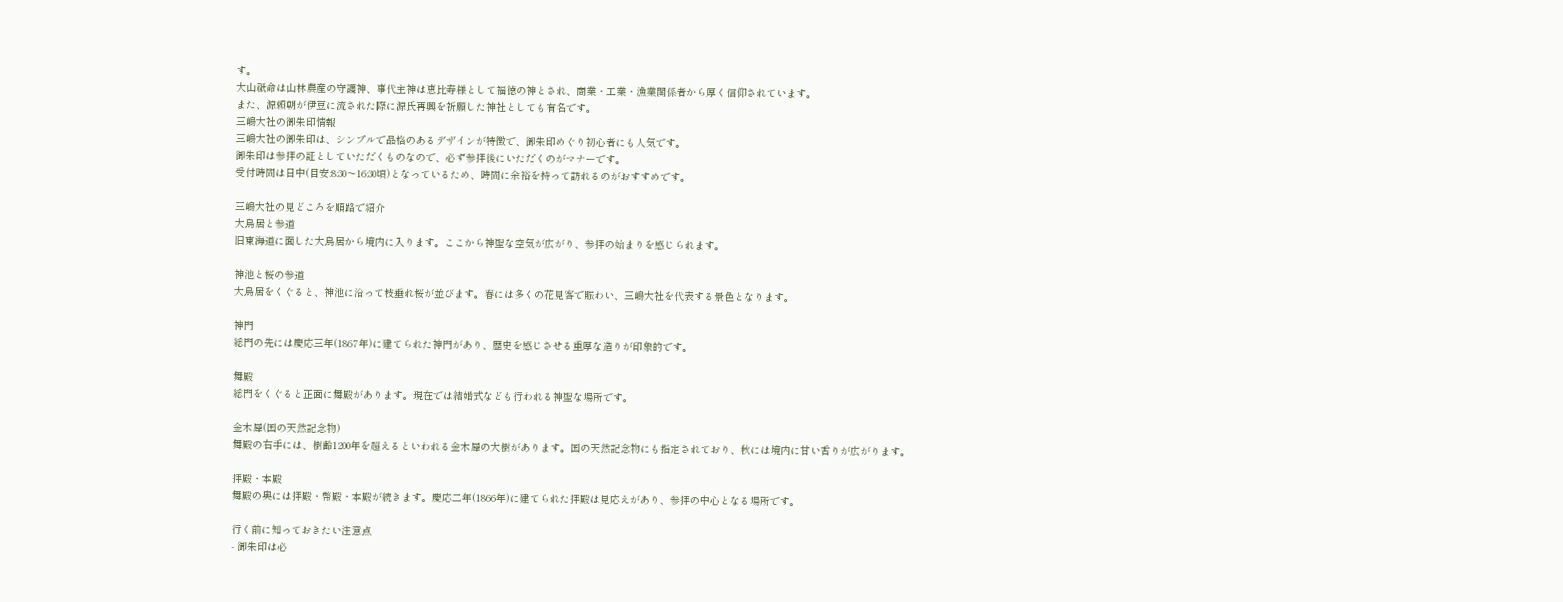す。
大山祇命は山林農産の守護神、事代主神は恵比寿様として福徳の神とされ、商業・工業・漁業関係者から厚く信仰されています。
また、源頼朝が伊豆に流された際に源氏再興を祈願した神社としても有名です。
三嶋大社の御朱印情報
三嶋大社の御朱印は、シンプルで品格のあるデザインが特徴で、御朱印めぐり初心者にも人気です。
御朱印は参拝の証としていただくものなので、必ず参拝後にいただくのがマナーです。
受付時間は日中(目安:8:30〜16:30頃)となっているため、時間に余裕を持って訪れるのがおすすめです。

三嶋大社の見どころを順路で紹介
大鳥居と参道
旧東海道に面した大鳥居から境内に入ります。ここから神聖な空気が広がり、参拝の始まりを感じられます。

神池と桜の参道
大鳥居をくぐると、神池に沿って枝垂れ桜が並びます。春には多くの花見客で賑わい、三嶋大社を代表する景色となります。

神門
総門の先には慶応三年(1867年)に建てられた神門があり、歴史を感じさせる重厚な造りが印象的です。

舞殿
総門をくぐると正面に舞殿があります。現在では結婚式なども行われる神聖な場所です。

金木犀(国の天然記念物)
舞殿の右手には、樹齢1200年を超えるといわれる金木犀の大樹があります。国の天然記念物にも指定されており、秋には境内に甘い香りが広がります。

拝殿・本殿
舞殿の奥には拝殿・幣殿・本殿が続きます。慶応二年(1866年)に建てられた拝殿は見応えがあり、参拝の中心となる場所です。

行く前に知っておきたい注意点
- 御朱印は必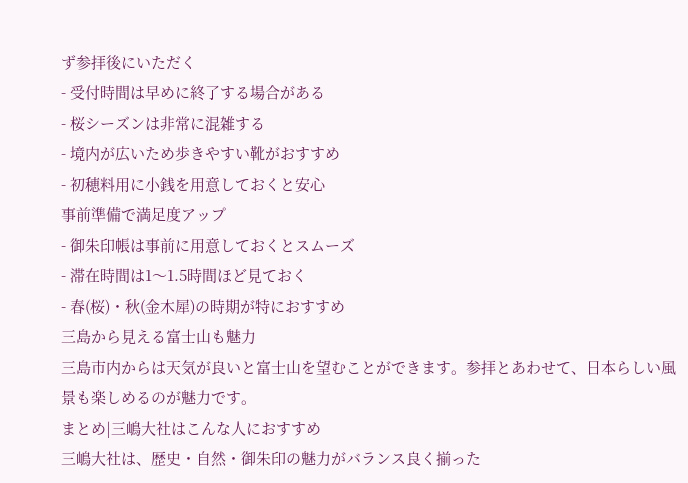ず参拝後にいただく
- 受付時間は早めに終了する場合がある
- 桜シーズンは非常に混雑する
- 境内が広いため歩きやすい靴がおすすめ
- 初穂料用に小銭を用意しておくと安心
事前準備で満足度アップ
- 御朱印帳は事前に用意しておくとスムーズ
- 滞在時間は1〜1.5時間ほど見ておく
- 春(桜)・秋(金木犀)の時期が特におすすめ
三島から見える富士山も魅力
三島市内からは天気が良いと富士山を望むことができます。参拝とあわせて、日本らしい風景も楽しめるのが魅力です。
まとめ|三嶋大社はこんな人におすすめ
三嶋大社は、歴史・自然・御朱印の魅力がバランス良く揃った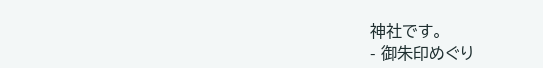神社です。
- 御朱印めぐり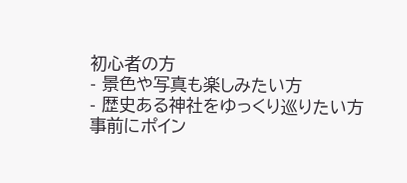初心者の方
- 景色や写真も楽しみたい方
- 歴史ある神社をゆっくり巡りたい方
事前にポイン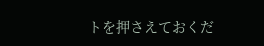トを押さえておくだ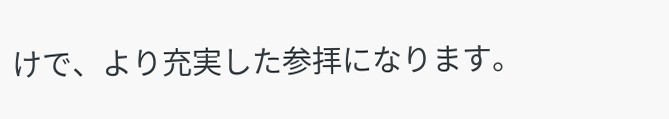けで、より充実した参拝になります。